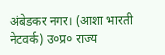अंबेडकर नगर। (आशा भारती नेटवर्क) उ०प्र० राज्य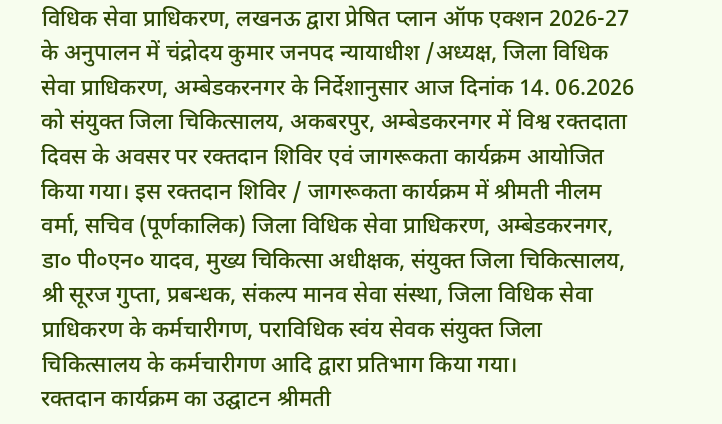विधिक सेवा प्राधिकरण, लखनऊ द्वारा प्रेषित प्लान ऑफ एक्शन 2026-27 के अनुपालन में चंद्रोदय कुमार जनपद न्यायाधीश /अध्यक्ष, जिला विधिक सेवा प्राधिकरण, अम्बेडकरनगर के निर्देशानुसार आज दिनांक 14. 06.2026 को संयुक्त जिला चिकित्सालय, अकबरपुर, अम्बेडकरनगर में विश्व रक्तदाता दिवस के अवसर पर रक्तदान शिविर एवं जागरूकता कार्यक्रम आयोजित किया गया। इस रक्तदान शिविर / जागरूकता कार्यक्रम में श्रीमती नीलम वर्मा, सचिव (पूर्णकालिक) जिला विधिक सेवा प्राधिकरण, अम्बेडकरनगर, डा० पी०एन० यादव, मुख्य चिकित्सा अधीक्षक, संयुक्त जिला चिकित्सालय, श्री सूरज गुप्ता, प्रबन्धक, संकल्प मानव सेवा संस्था, जिला विधिक सेवा प्राधिकरण के कर्मचारीगण, पराविधिक स्वंय सेवक संयुक्त जिला चिकित्सालय के कर्मचारीगण आदि द्वारा प्रतिभाग किया गया।
रक्तदान कार्यक्रम का उद्घाटन श्रीमती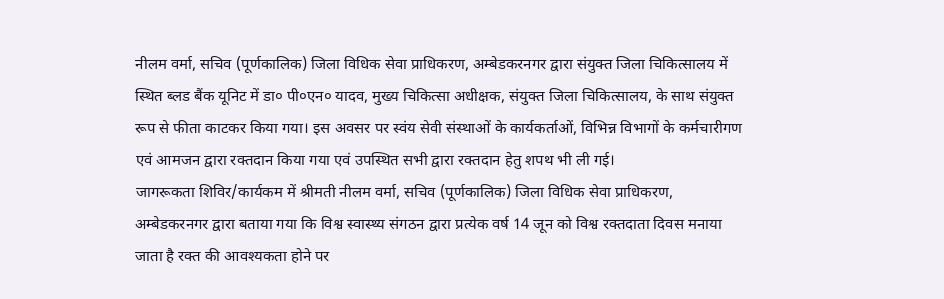नीलम वर्मा, सचिव (पूर्णकालिक) जिला विधिक सेवा प्राधिकरण, अम्बेडकरनगर द्वारा संयुक्त जिला चिकित्सालय में स्थित ब्लड बैंक यूनिट में डा० पी०एन० यादव, मुख्य चिकित्सा अधीक्षक, संयुक्त जिला चिकित्सालय, के साथ संयुक्त रूप से फीता काटकर किया गया। इस अवसर पर स्वंय सेवी संस्थाओं के कार्यकर्ताओं, विभिन्न विभागों के कर्मचारीगण एवं आमजन द्वारा रक्तदान किया गया एवं उपस्थित सभी द्वारा रक्तदान हेतु शपथ भी ली गई।
जागरूकता शिविर/कार्यकम में श्रीमती नीलम वर्मा, सचिव (पूर्णकालिक) जिला विधिक सेवा प्राधिकरण, अम्बेडकरनगर द्वारा बताया गया कि विश्व स्वास्थ्य संगठन द्वारा प्रत्येक वर्ष 14 जून को विश्व रक्तदाता दिवस मनाया जाता है रक्त की आवश्यकता होने पर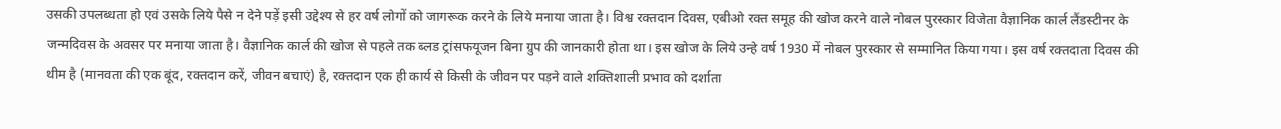उसकी उपलब्धता हो एवं उसके लिये पैसे न देने पड़ें इसी उद्देश्य से हर वर्ष लोगों को जागरूक करने के लिये मनाया जाता है। विश्व रक्तदान दिवस, एबीओ रक्त समूह की खोज करने वाले नोबल पुरस्कार विजेता वैज्ञानिक कार्ल लैंडस्टीनर के जन्मदिवस के अवसर पर मनाया जाता है। वैज्ञानिक कार्ल की खोज से पहले तक ब्लड ट्रांसफयूजन बिना ग्रुप की जानकारी होता था। इस खोज के लिये उन्हे वर्ष 1930 में नोबल पुरस्कार से सम्मानित किया गया। इस वर्ष रक्तदाता दिवस की थीम है (मानवता की एक बूंद, रक्तदान करें, जीवन बचाएं) है, रक्तदान एक ही कार्य से किसी के जीवन पर पड़ने वाले शक्तिशाली प्रभाव को दर्शाता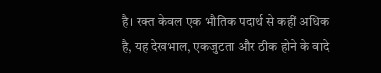है। रक्त केवल एक भौतिक पदार्थ से कहीं अधिक है, यह देखभाल, एकजुटता और ठीक होने के वादे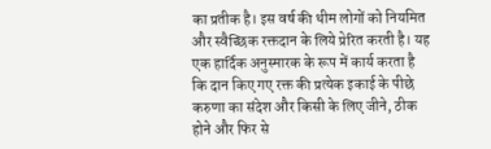का प्रतीक है। इस वर्ष की थीम लोगों को नियमित और स्वैच्छिक रक्तदान के लिये प्रेरित करती है। यह एक हार्दिक अनुस्मारक के रूप में कार्य करता है कि दान किए गए रक्त की प्रत्येक इकाई के पीछे करुणा का संदेश और किसी के लिए जीने, ठीक होने और फिर से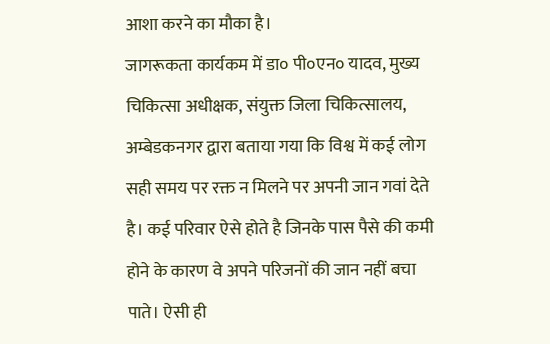आशा करने का मौका है।
जागरूकता कार्यकम में डा० पी०एन० यादव, मुख्य चिकित्सा अधीक्षक, संयुक्त जिला चिकित्सालय, अम्बेडकनगर द्वारा बताया गया कि विश्व में कई लोग सही समय पर रक्त न मिलने पर अपनी जान गवां देते है। कई परिवार ऐसे होते है जिनके पास पैसे की कमी होने के कारण वे अपने परिजनों की जान नहीं बचा पाते। ऐसी ही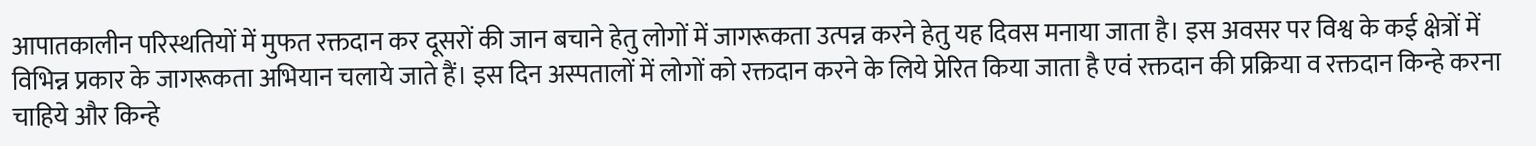आपातकालीन परिस्थतियों में मुफत रक्तदान कर दूसरों की जान बचाने हेतु लोगों में जागरूकता उत्पन्न करने हेतु यह दिवस मनाया जाता है। इस अवसर पर विश्व के कई क्षेत्रों में विभिन्न प्रकार के जागरूकता अभियान चलाये जाते हैं। इस दिन अस्पतालों में लोगों को रक्तदान करने के लिये प्रेरित किया जाता है एवं रक्तदान की प्रक्रिया व रक्तदान किन्हे करना चाहिये और किन्हे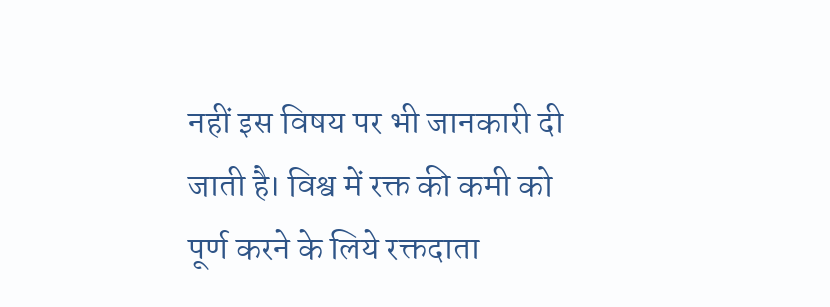नहीं इस विषय पर भी जानकारी दी जाती है। विश्व में रक्त की कमी को पूर्ण करने के लिये रक्तदाता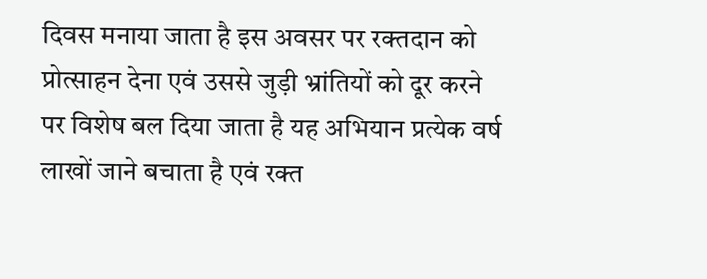दिवस मनाया जाता है इस अवसर पर रक्तदान को प्रोत्साहन देना एवं उससे जुड़ी भ्रांतियों को दूर करने पर विशेष बल दिया जाता है यह अभियान प्रत्येक वर्ष लाखों जाने बचाता है एवं रक्त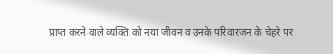प्राप्त करने वाले व्यक्ति को नया जीवन व उनके परिवारजन के चेहरे पर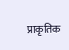प्राकृतिक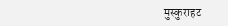मुस्कुराहट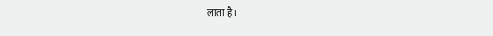लाता है।